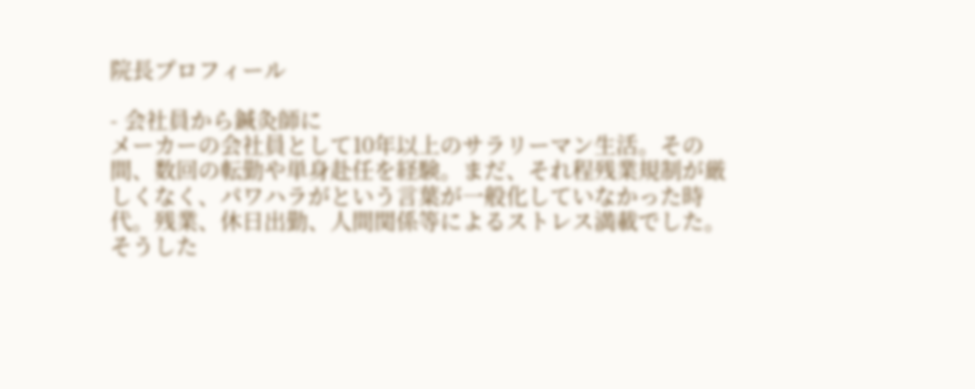院長プロフィール

- 会社員から鍼灸師に
メーカーの会社員として10年以上のサラリーマン生活。その間、数回の転勤や単身赴任を経験。まだ、それ程残業規制が厳しくなく、パワハラがという言葉が一般化していなかった時代。残業、休日出勤、人間関係等によるストレス満載でした。
そうした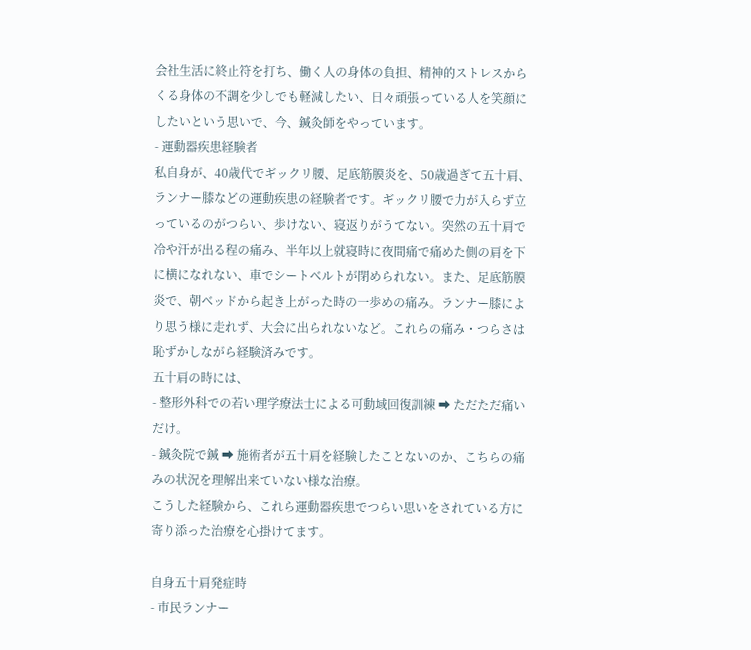会社生活に終止符を打ち、働く人の身体の負担、精神的ストレスからくる身体の不調を少しでも軽減したい、日々頑張っている人を笑顔にしたいという思いで、今、鍼灸師をやっています。
- 運動器疾患経験者
私自身が、40歳代でギックリ腰、足底筋膜炎を、50歳過ぎて五十肩、ランナー膝などの運動疾患の経験者です。ギックリ腰で力が入らず立っているのがつらい、歩けない、寝返りがうてない。突然の五十肩で冷や汗が出る程の痛み、半年以上就寝時に夜間痛で痛めた側の肩を下に横になれない、車でシートベルトが閉められない。また、足底筋膜炎で、朝ベッドから起き上がった時の一歩めの痛み。ランナー膝により思う様に走れず、大会に出られないなど。これらの痛み・つらさは恥ずかしながら経験済みです。
五十肩の時には、
- 整形外科での若い理学療法士による可動域回復訓練 ➡ ただただ痛いだけ。
- 鍼灸院で鍼 ➡ 施術者が五十肩を経験したことないのか、こちらの痛みの状況を理解出来ていない様な治療。
こうした経験から、これら運動器疾患でつらい思いをされている方に寄り添った治療を心掛けてます。

自身五十肩発症時
- 市民ランナー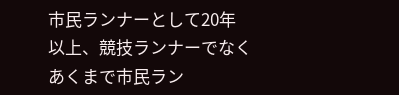市民ランナーとして20年以上、競技ランナーでなくあくまで市民ラン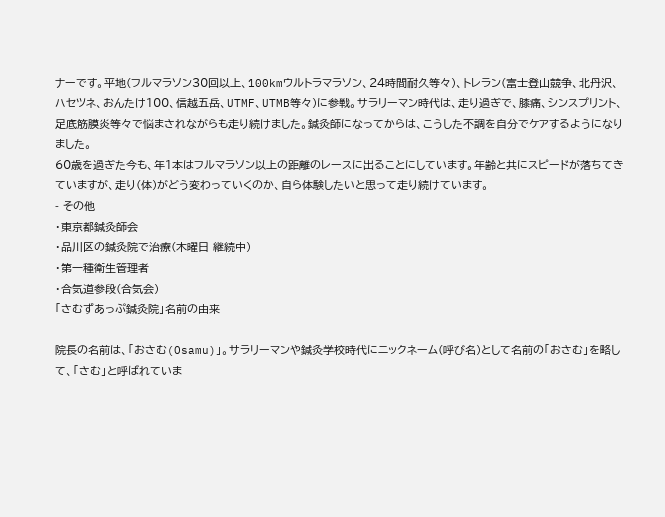ナーです。平地(フルマラソン30回以上、100kmウルトラマラソン、24時間耐久等々)、トレラン(富士登山競争、北丹沢、ハセツネ、おんたけ100、信越五岳、UTMF、UTMB等々)に参戦。サラリーマン時代は、走り過ぎで、膝痛、シンスプリント、足底筋膜炎等々で悩まされながらも走り続けました。鍼灸師になってからは、こうした不調を自分でケアするようになりました。
60歳を過ぎた今も、年1本はフルマラソン以上の距離のレースに出ることにしています。年齢と共にスピードが落ちてきていますが、走り(体)がどう変わっていくのか、自ら体験したいと思って走り続けています。
- その他
・東京都鍼灸師会
・品川区の鍼灸院で治療(木曜日 継続中)
・第一種衛生管理者
・合気道参段(合気会)
「さむずあっぷ鍼灸院」名前の由来

院長の名前は、「おさむ(Osamu)」。サラリーマンや鍼灸学校時代にニックネーム(呼び名)として名前の「おさむ」を略して、「さむ」と呼ばれていま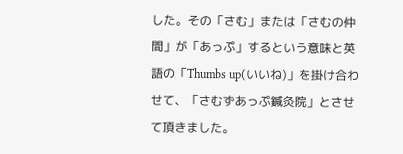した。その「さむ」または「さむの仲間」が「あっぷ」するという意味と英語の「Thumbs up(いいね)」を掛け合わせて、「さむずあっぷ鍼灸院」とさせて頂きました。